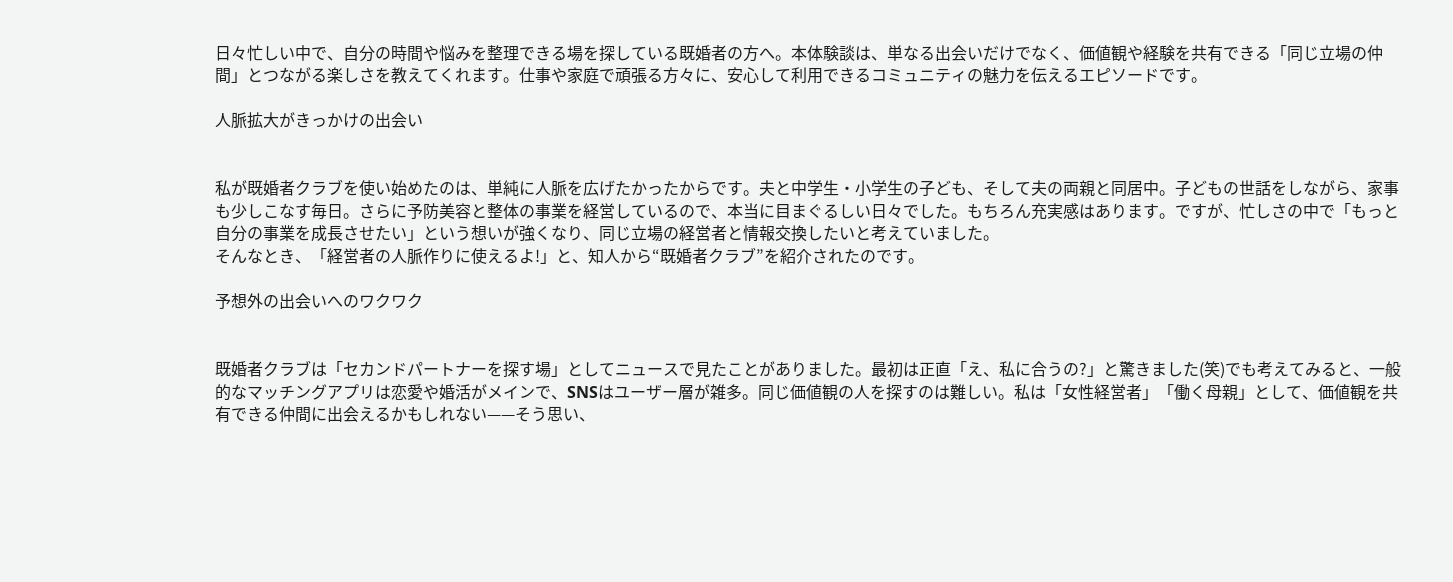日々忙しい中で、自分の時間や悩みを整理できる場を探している既婚者の方へ。本体験談は、単なる出会いだけでなく、価値観や経験を共有できる「同じ立場の仲間」とつながる楽しさを教えてくれます。仕事や家庭で頑張る方々に、安心して利用できるコミュニティの魅力を伝えるエピソードです。

人脈拡大がきっかけの出会い


私が既婚者クラブを使い始めたのは、単純に人脈を広げたかったからです。夫と中学生・小学生の子ども、そして夫の両親と同居中。子どもの世話をしながら、家事も少しこなす毎日。さらに予防美容と整体の事業を経営しているので、本当に目まぐるしい日々でした。もちろん充実感はあります。ですが、忙しさの中で「もっと自分の事業を成長させたい」という想いが強くなり、同じ立場の経営者と情報交換したいと考えていました。
そんなとき、「経営者の人脈作りに使えるよ!」と、知人から“既婚者クラブ”を紹介されたのです。

予想外の出会いへのワクワク


既婚者クラブは「セカンドパートナーを探す場」としてニュースで見たことがありました。最初は正直「え、私に合うの?」と驚きました(笑)でも考えてみると、一般的なマッチングアプリは恋愛や婚活がメインで、SNSはユーザー層が雑多。同じ価値観の人を探すのは難しい。私は「女性経営者」「働く母親」として、価値観を共有できる仲間に出会えるかもしれない——そう思い、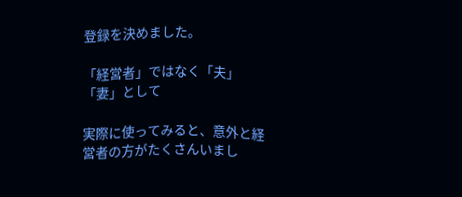登録を決めました。

「経営者」ではなく「夫」「妻」として

実際に使ってみると、意外と経営者の方がたくさんいまし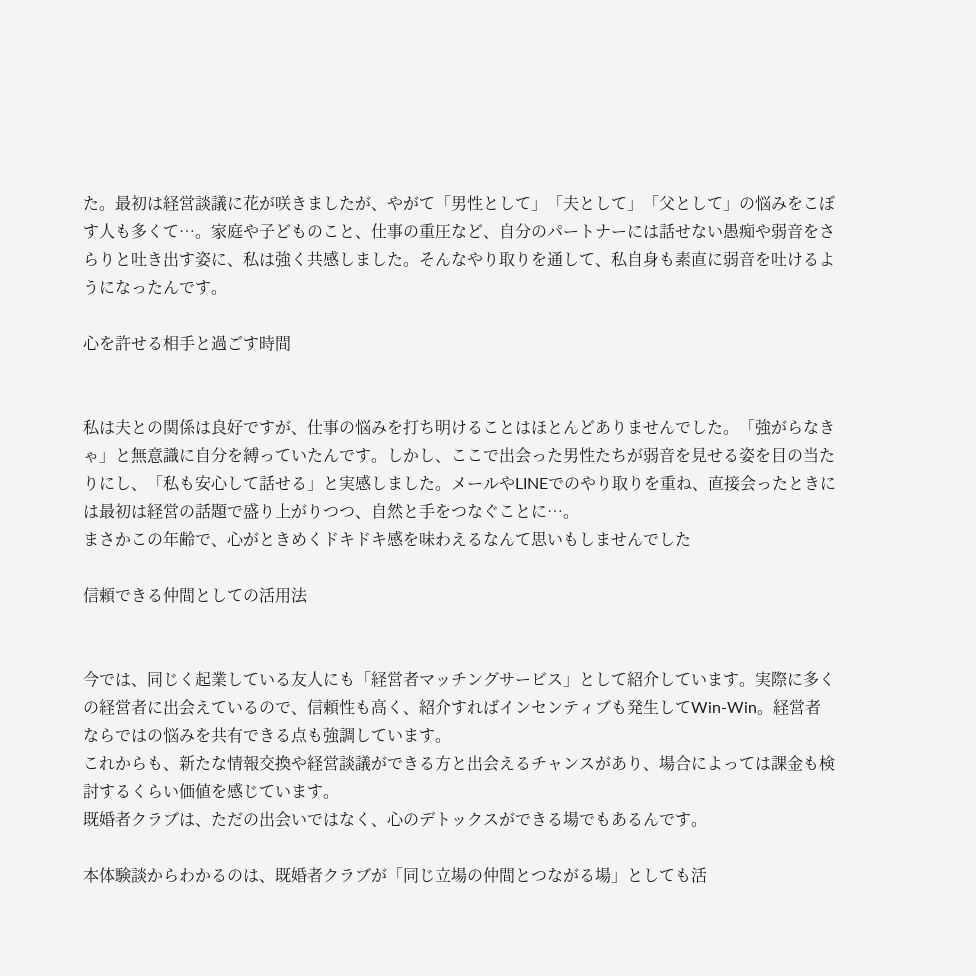た。最初は経営談議に花が咲きましたが、やがて「男性として」「夫として」「父として」の悩みをこぼす人も多くて…。家庭や子どものこと、仕事の重圧など、自分のパートナーには話せない愚痴や弱音をさらりと吐き出す姿に、私は強く共感しました。そんなやり取りを通して、私自身も素直に弱音を吐けるようになったんです。

心を許せる相手と過ごす時間


私は夫との関係は良好ですが、仕事の悩みを打ち明けることはほとんどありませんでした。「強がらなきゃ」と無意識に自分を縛っていたんです。しかし、ここで出会った男性たちが弱音を見せる姿を目の当たりにし、「私も安心して話せる」と実感しました。メールやLINEでのやり取りを重ね、直接会ったときには最初は経営の話題で盛り上がりつつ、自然と手をつなぐことに…。
まさかこの年齢で、心がときめくドキドキ感を味わえるなんて思いもしませんでした

信頼できる仲間としての活用法


今では、同じく起業している友人にも「経営者マッチングサービス」として紹介しています。実際に多くの経営者に出会えているので、信頼性も高く、紹介すればインセンティブも発生してWin-Win。経営者ならではの悩みを共有できる点も強調しています。
これからも、新たな情報交換や経営談議ができる方と出会えるチャンスがあり、場合によっては課金も検討するくらい価値を感じています。
既婚者クラブは、ただの出会いではなく、心のデトックスができる場でもあるんです。

本体験談からわかるのは、既婚者クラブが「同じ立場の仲間とつながる場」としても活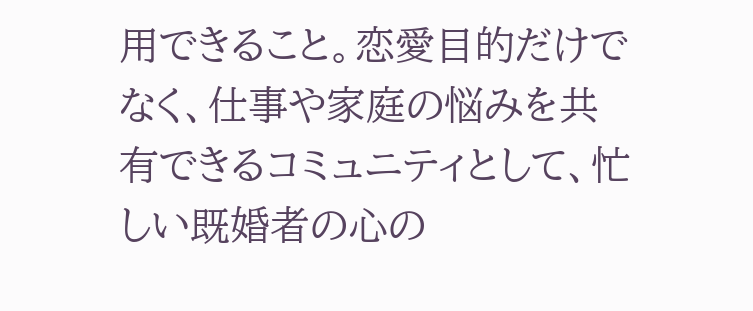用できること。恋愛目的だけでなく、仕事や家庭の悩みを共有できるコミュニティとして、忙しい既婚者の心の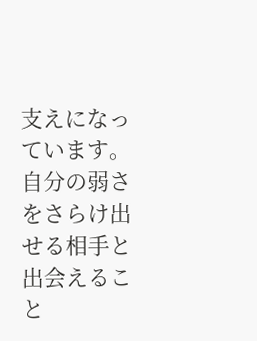支えになっています。自分の弱さをさらけ出せる相手と出会えること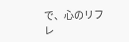で、心のリフレ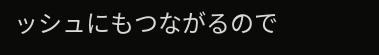ッシュにもつながるので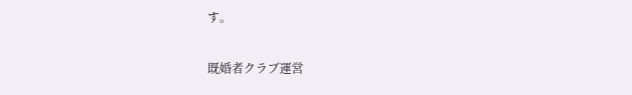す。

既婚者クラブ運営